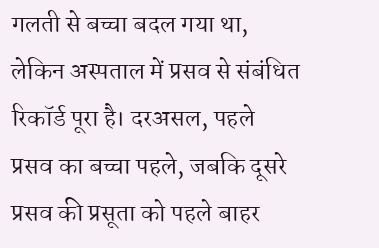गलती से बच्चा बदल गया था, लेकिन अस्पताल में प्रसव से संबंधित रिकॉर्ड पूरा है। दरअसल, पहले प्रसव का बच्चा पहले, जबकि दूसरे प्रसव की प्रसूता को पहले बाहर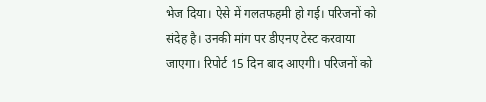भेज दिया। ऐसे में गलतफहमी हो गई। परिजनों को संदेह है। उनकी मांग पर डीएनए टेस्ट करवाया जाएगा। रिपोर्ट 15 दिन बाद आएगी। परिजनों को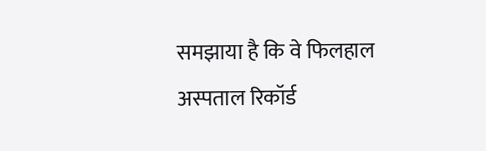समझाया है कि वे फिलहाल अस्पताल रिकॉर्ड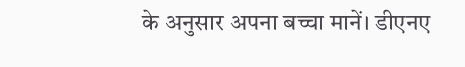के अनुसार अपना बच्चा मानें। डीएनए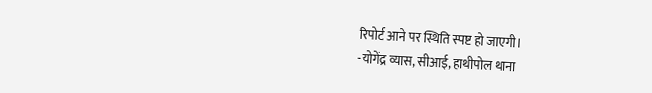रिपोर्ट आने पर स्थिति स्पष्ट हो जाएगी।
-योगेंद्र व्यास, सीआई, हाथीपोल थाना